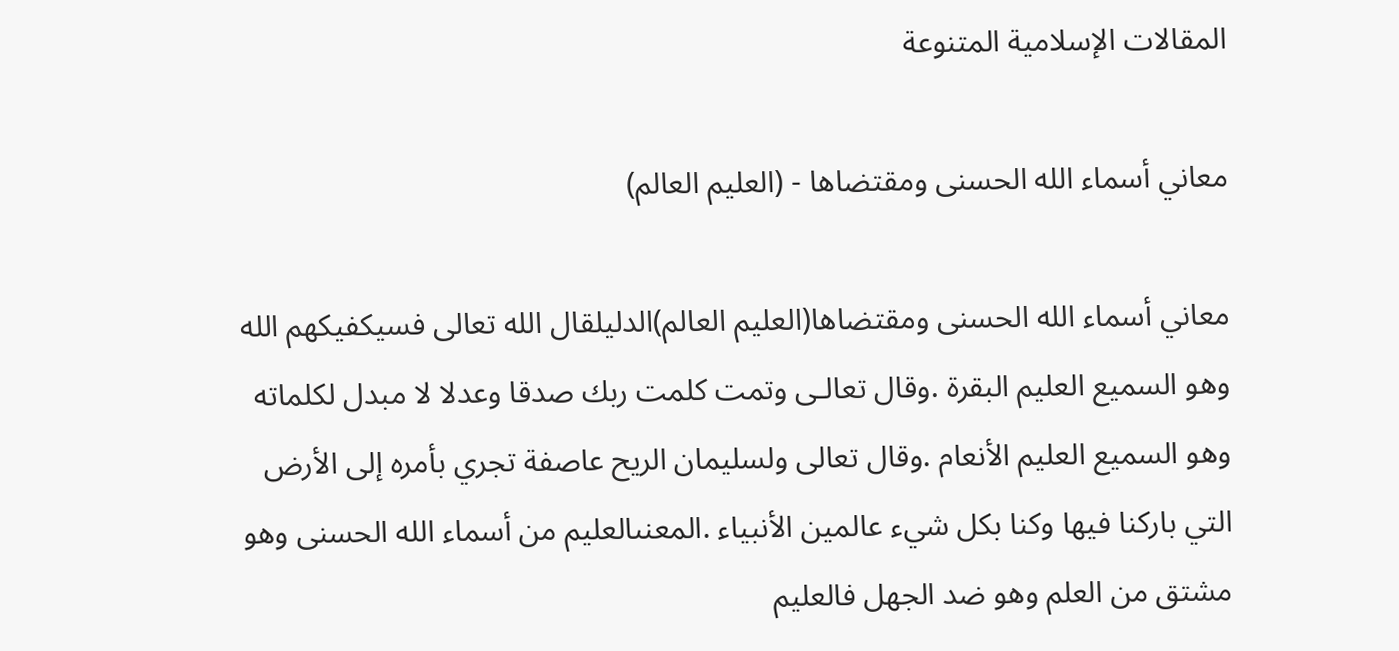المقالات الإسلامية المتنوعة

معاني أسماء الله الحسنى ومقتضاها - (العليم العالم)

معاني أسماء الله الحسنى ومقتضاها(العليم العالم)الدليلقال الله تعالى فسيكفيكهم الله وهو السميع العليم البقرة .وقال تعالـى وتمت كلمت ربك صدقا وعدلا لا مبدل لكلماته وهو السميع العليم الأنعام .وقال تعالى ولسليمان الريح عاصفة تجري بأمره إلى الأرض التي باركنا فيها وكنا بكل شيء عالمين الأنبياء .المعنىالعليم من أسماء الله الحسنى وهو مشتق من العلم وهو ضد الجهل فالعليم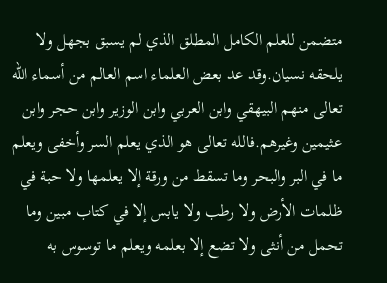متضمن للعلم الكامل المطلق الذي لم يسبق بجهل ولا يلحقه نسيان.وقد عد بعض العلماء اسم العالم من أسماء الله تعالى منهم البيهقي وابن العربي وابن الوزير وابن حجر وابن عثيمين وغيرهم.فالله تعالى هو الذي يعلم السر وأخفى ويعلم ما في البر والبحر وما تسقط من ورقة إلا يعلمها ولا حبة في ظلمات الأرض ولا رطب ولا يابس إلا في كتاب مبين وما تحمل من أنثى ولا تضع إلا بعلمه ويعلم ما توسوس به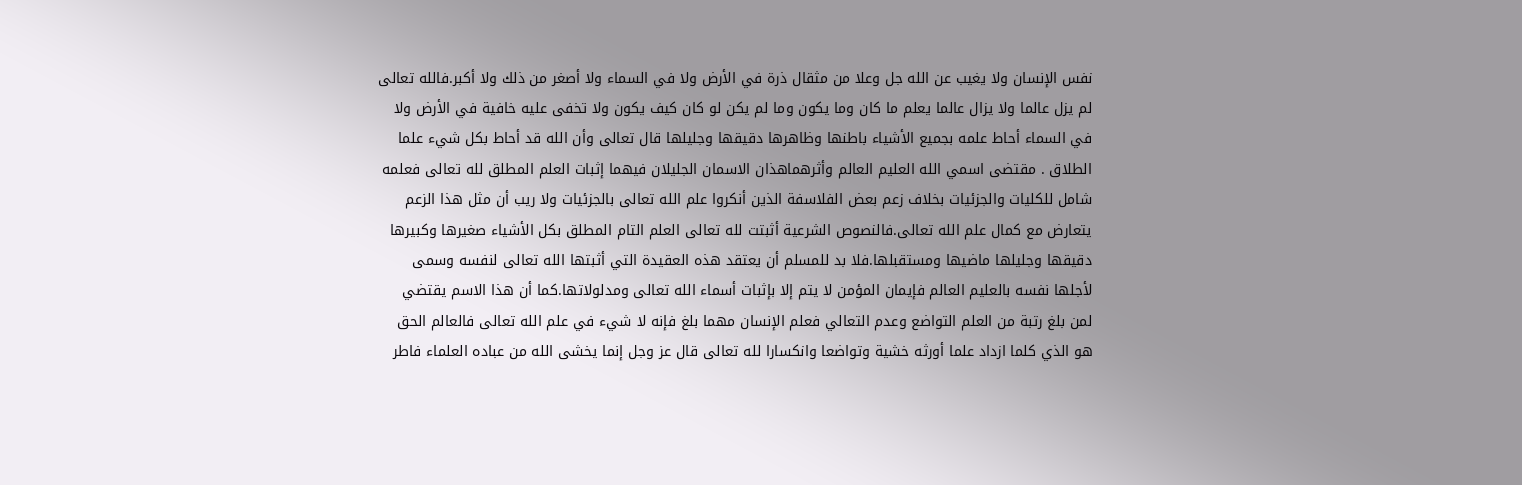نفس الإنسان ولا يغيب عن الله جل وعلا من مثقال ذرة في الأرض ولا في السماء ولا أصغر من ذلك ولا أكبر.فالله تعالى لم يزل عالما ولا يزال عالما يعلم ما كان وما يكون وما لم يكن لو كان كيف يكون ولا تخفى عليه خافية في الأرض ولا في السماء أحاط علمه بجميع الأشياء باطنها وظاهرها دقيقها وجليلها قال تعالى وأن الله قد أحاط بكل شيء علما الطلاق . مقتضى اسمي الله العليم العالم وأثرهماهذان الاسمان الجليلان فيهما إثبات العلم المطلق لله تعالى فعلمه شامل للكليات والجزئيات بخلاف زعم بعض الفلاسفة الذين أنكروا علم الله تعالى بالجزئيات ولا ريب أن مثل هذا الزعم يتعارض مع كمال علم الله تعالى.فالنصوص الشرعية أثبتت لله تعالى العلم التام المطلق بكل الأشياء صغيرها وكبيرها دقيقها وجليلها ماضيها ومستقبلها.فلا بد للمسلم أن يعتقد هذه العقيدة التي أثبتها الله تعالى لنفسه وسمى لأجلها نفسه بالعليم العالم فإيمان المؤمن لا يتم إلا بإثبات أسماء الله تعالى ومدلولاتها.كما أن هذا الاسم يقتضي لمن بلغ رتبة من العلم التواضع وعدم التعالي فعلم الإنسان مهما بلغ فإنه لا شيء في علم الله تعالى فالعالم الحق هو الذي كلما ازداد علما أورثه خشية وتواضعا وانكسارا لله تعالى قال عز وجل إنما يخشى الله من عباده العلماء فاطر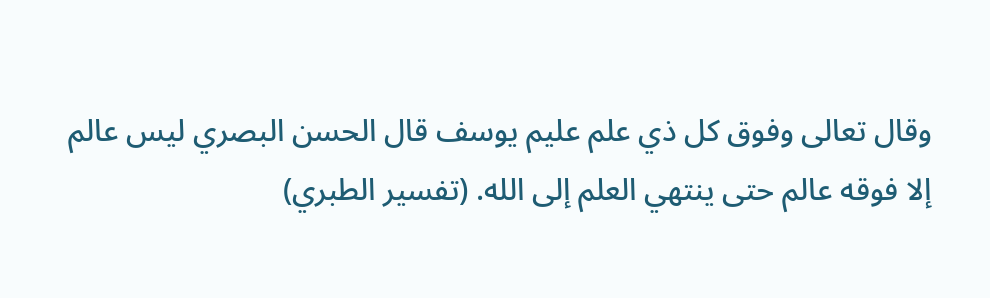وقال تعالى وفوق كل ذي علم عليم يوسف قال الحسن البصري ليس عالم إلا فوقه عالم حتى ينتهي العلم إلى الله. (تفسير الطبري)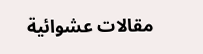مقالات عشوائية